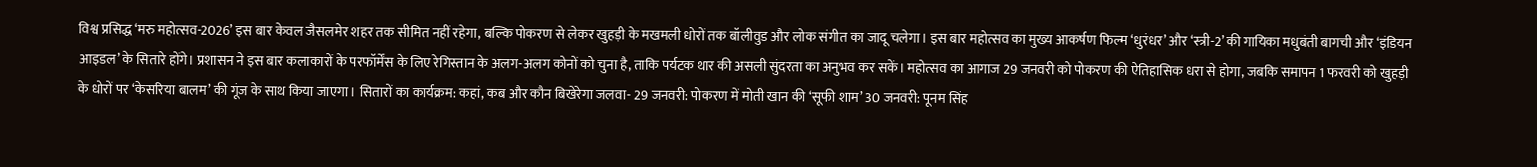विश्व प्रसिद्ध ‘मरु महोत्सव-2026’ इस बार केवल जैसलमेर शहर तक सीमित नहीं रहेगा, बल्कि पोकरण से लेकर खुहड़ी के मखमली धोरों तक बॉलीवुड और लोक संगीत का जादू चलेगा। इस बार महोत्सव का मुख्य आकर्षण फिल्म ‘धुरंधर’ और ‘स्त्री-2’ की गायिका मधुबंती बागची और ‘इंडियन आइडल’ के सितारे होंगे। प्रशासन ने इस बार कलाकारों के परफॉर्मेंस के लिए रेगिस्तान के अलग-अलग कोनों को चुना है, ताकि पर्यटक थार की असली सुंदरता का अनुभव कर सकें। महोत्सव का आगाज 29 जनवरी को पोकरण की ऐतिहासिक धरा से होगा, जबकि समापन 1 फरवरी को खुहड़ी के धोरों पर ‘केसरिया बालम’ की गूंज के साथ किया जाएगा। सितारों का कार्यक्रम: कहां, कब और कौन बिखेरेगा जलवा- 29 जनवरी: पोकरण में मोती खान की ‘सूफी शाम’ 30 जनवरी: पूनम सिंह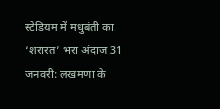स्टेडियम में मधुबंती का ‘शरारत’ भरा अंदाज 31 जनवरी: लखमणा के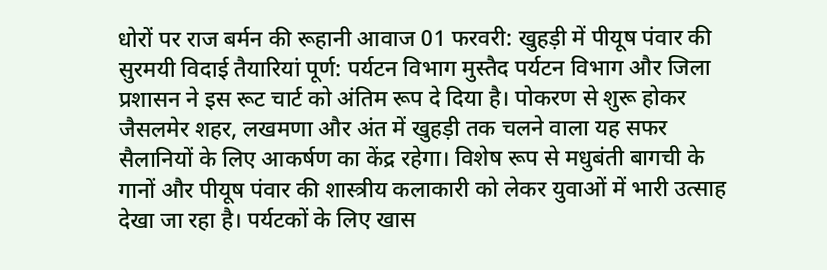धोरों पर राज बर्मन की रूहानी आवाज 01 फरवरी: खुहड़ी में पीयूष पंवार की सुरमयी विदाई तैयारियां पूर्ण: पर्यटन विभाग मुस्तैद पर्यटन विभाग और जिला प्रशासन ने इस रूट चार्ट को अंतिम रूप दे दिया है। पोकरण से शुरू होकर जैसलमेर शहर, लखमणा और अंत में खुहड़ी तक चलने वाला यह सफर सैलानियों के लिए आकर्षण का केंद्र रहेगा। विशेष रूप से मधुबंती बागची के गानों और पीयूष पंवार की शास्त्रीय कलाकारी को लेकर युवाओं में भारी उत्साह देखा जा रहा है। पर्यटकों के लिए खास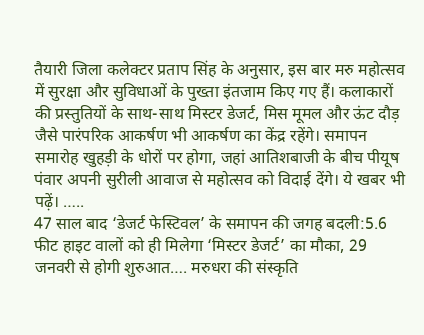तैयारी जिला कलेक्टर प्रताप सिंह के अनुसार, इस बार मरु महोत्सव में सुरक्षा और सुविधाओं के पुख्ता इंतजाम किए गए हैं। कलाकारों की प्रस्तुतियों के साथ-साथ मिस्टर डेजर्ट, मिस मूमल और ऊंट दौड़ जैसे पारंपरिक आकर्षण भी आकर्षण का केंद्र रहेंगे। समापन समारोह खुहड़ी के धोरों पर होगा, जहां आतिशबाजी के बीच पीयूष पंवार अपनी सुरीली आवाज से महोत्सव को विदाई देंगे। ये खबर भी पढ़ें। …..
47 साल बाद ‘डेजर्ट फेस्टिवल’ के समापन की जगह बदली:5.6 फीट हाइट वालों को ही मिलेगा ‘मिस्टर डेजर्ट’ का मौका, 29 जनवरी से होगी शुरुआत…. मरुधरा की संस्कृति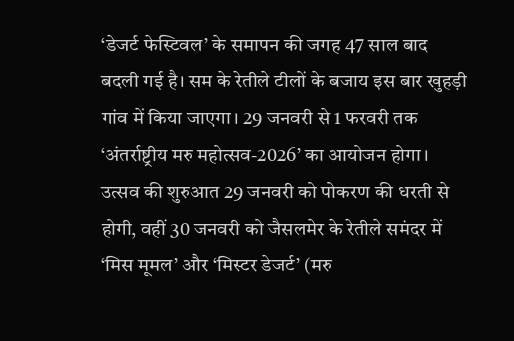‘डेजर्ट फेस्टिवल’ के समापन की जगह 47 साल बाद बदली गई है। सम के रेतीले टीलों के बजाय इस बार खुहड़ी गांव में किया जाएगा। 29 जनवरी से 1 फरवरी तक ‘अंतर्राष्ट्रीय मरु महोत्सव-2026’ का आयोजन होगा। उत्सव की शुरुआत 29 जनवरी को पोकरण की धरती से होगी, वहीं 30 जनवरी को जैसलमेर के रेतीले समंदर में ‘मिस मूमल’ और ‘मिस्टर डेजर्ट’ (मरु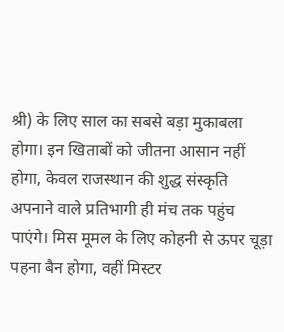श्री) के लिए साल का सबसे बड़ा मुकाबला होगा। इन खिताबों को जीतना आसान नहीं होगा, केवल राजस्थान की शुद्ध संस्कृति अपनाने वाले प्रतिभागी ही मंच तक पहुंच पाएंगे। मिस मूमल के लिए कोहनी से ऊपर चूड़ा पहना बैन होगा, वहीं मिस्टर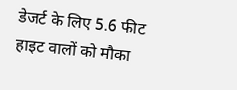डेजर्ट के लिए 5.6 फीट हाइट वालों को मौका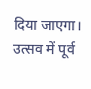दिया जाएगा। उत्सव में पूर्व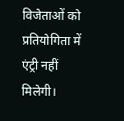विजेताओं को प्रतियोगिता में एंट्री नहीं मिलेगी।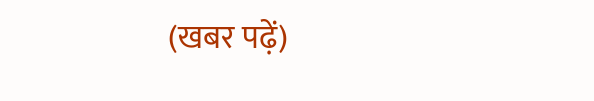(खबर पढ़ें)